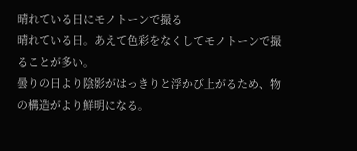晴れている日にモノトーンで撮る
晴れている日。あえて色彩をなくしてモノトーンで撮ることが多い。
曇りの日より陰影がはっきりと浮かび上がるため、物の構造がより鮮明になる。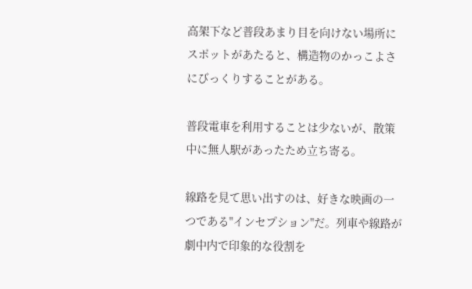高架下など普段あまり目を向けない場所にスポットがあたると、構造物のかっこよさにびっくりすることがある。

普段電車を利用することは少ないが、散策中に無人駅があったため立ち寄る。

線路を見て思い出すのは、好きな映画の一つである"インセプション"だ。列車や線路が劇中内で印象的な役割を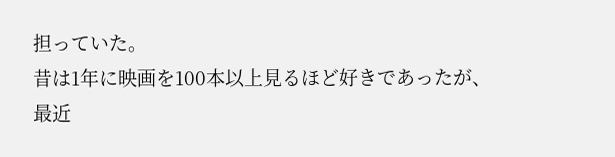担っていた。
昔は1年に映画を100本以上見るほど好きであったが、最近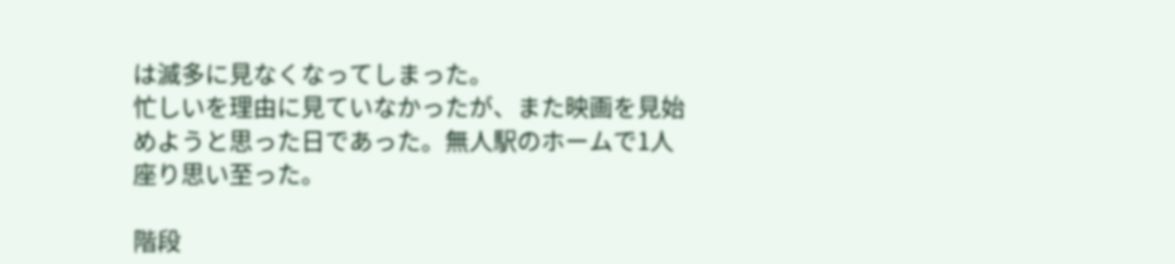は滅多に見なくなってしまった。
忙しいを理由に見ていなかったが、また映画を見始めようと思った日であった。無人駅のホームで1人座り思い至った。

階段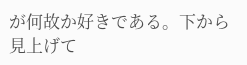が何故か好きである。下から見上げて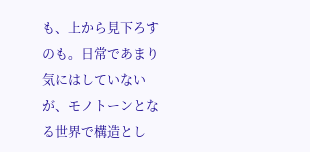も、上から見下ろすのも。日常であまり気にはしていないが、モノトーンとなる世界で構造とし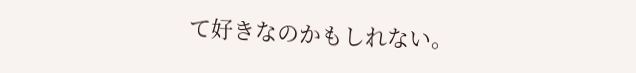て好きなのかもしれない。